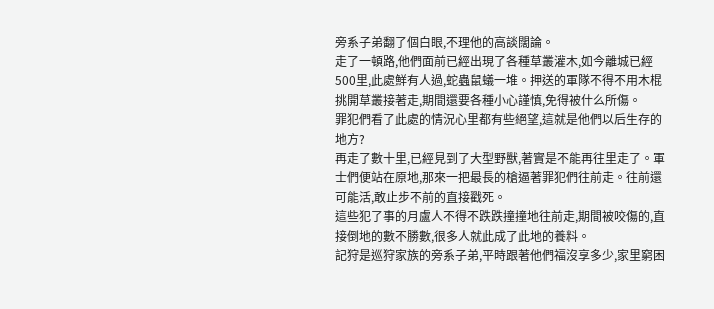旁系子弟翻了個白眼,不理他的高談闊論。
走了一頓路,他們面前已經出現了各種草叢灌木,如今離城已經500里,此處鮮有人過,蛇蟲鼠蟻一堆。押送的軍隊不得不用木棍挑開草叢接著走,期間還要各種小心謹慎,免得被什么所傷。
罪犯們看了此處的情況心里都有些絕望,這就是他們以后生存的地方?
再走了數十里,已經見到了大型野獸,著實是不能再往里走了。軍士們便站在原地,那來一把最長的槍逼著罪犯們往前走。往前還可能活,敢止步不前的直接戳死。
這些犯了事的月盧人不得不跌跌撞撞地往前走,期間被咬傷的,直接倒地的數不勝數,很多人就此成了此地的養料。
記狩是巡狩家族的旁系子弟,平時跟著他們福沒享多少,家里窮困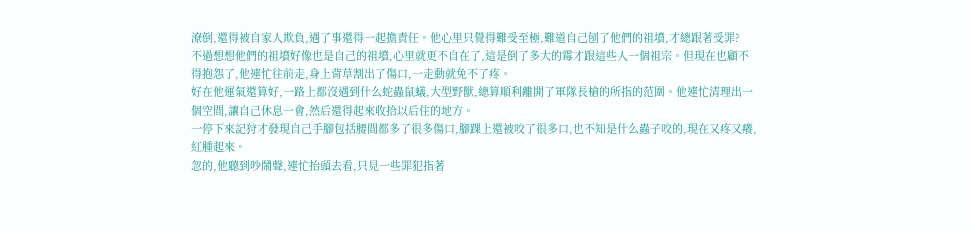潦倒,還得被自家人欺負,遇了事還得一起擔責任。他心里只覺得難受至極,難道自己刨了他們的祖墳,才總跟著受罪?
不過想想他們的祖墳好像也是自己的祖墳,心里就更不自在了,這是倒了多大的霉才跟這些人一個祖宗。但現在也顧不得抱怨了,他連忙往前走,身上背草割出了傷口,一走動就免不了疼。
好在他運氣還算好,一路上都沒遇到什么蛇蟲鼠蟻,大型野獸,總算順利離開了軍隊長槍的所指的范圍。他連忙清理出一個空間,讓自己休息一會,然后還得起來收拾以后住的地方。
一停下來記狩才發現自己手腳包括腰間都多了很多傷口,腳踝上還被咬了很多口,也不知是什么蟲子咬的,現在又疼又癢,紅腫起來。
忽的,他聽到吵鬧聲,連忙抬頭去看,只見一些罪犯指著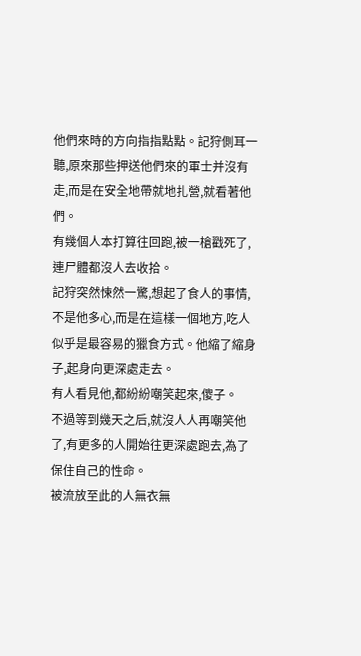他們來時的方向指指點點。記狩側耳一聽,原來那些押送他們來的軍士并沒有走,而是在安全地帶就地扎營,就看著他們。
有幾個人本打算往回跑,被一槍戳死了,連尸體都沒人去收拾。
記狩突然悚然一驚,想起了食人的事情,不是他多心,而是在這樣一個地方,吃人似乎是最容易的獵食方式。他縮了縮身子,起身向更深處走去。
有人看見他,都紛紛嘲笑起來,傻子。
不過等到幾天之后,就沒人人再嘲笑他了,有更多的人開始往更深處跑去,為了保住自己的性命。
被流放至此的人無衣無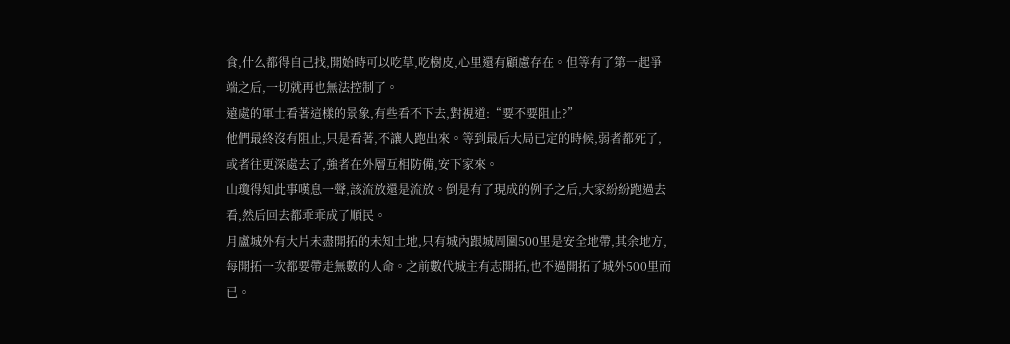食,什么都得自己找,開始時可以吃草,吃樹皮,心里還有顧慮存在。但等有了第一起爭端之后,一切就再也無法控制了。
遠處的軍士看著這樣的景象,有些看不下去,對視道:“要不要阻止?”
他們最終沒有阻止,只是看著,不讓人跑出來。等到最后大局已定的時候,弱者都死了,或者往更深處去了,強者在外層互相防備,安下家來。
山瓊得知此事嘆息一聲,該流放還是流放。倒是有了現成的例子之后,大家紛紛跑過去看,然后回去都乖乖成了順民。
月盧城外有大片未盡開拓的未知土地,只有城內跟城周圍500里是安全地帶,其余地方,每開拓一次都要帶走無數的人命。之前數代城主有志開拓,也不過開拓了城外500里而已。